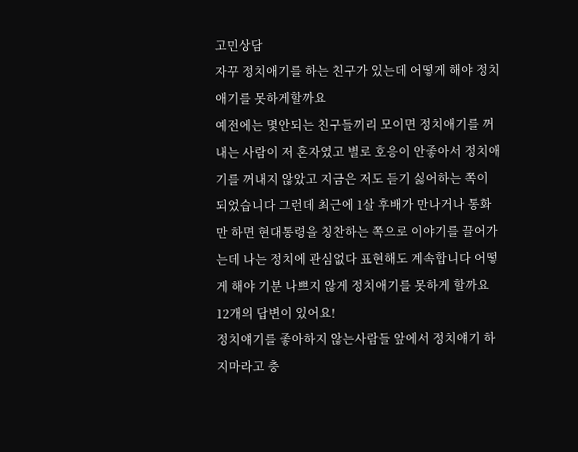고민상담
자꾸 정치애기를 하는 친구가 있는데 어떻게 해야 정치애기를 못하게할까요
예전에는 몇안되는 친구들끼리 모이면 정치애기를 꺼내는 사람이 저 혼자였고 별로 호응이 안좋아서 정치애기를 꺼내지 않았고 지금은 저도 듣기 싫어하는 쪽이 되었습니다 그런데 최근에 1살 후배가 만나거나 통화만 하면 현대통령을 칭찬하는 쪽으로 이야기를 끌어가는데 나는 정치에 관심없다 표현해도 계속합니다 어떻게 해야 기분 나쁘지 않게 정치애기를 못하게 할까요
12개의 답변이 있어요!
정치얘기를 좋아하지 않는사람들 앞에서 정치얘기 하지마라고 충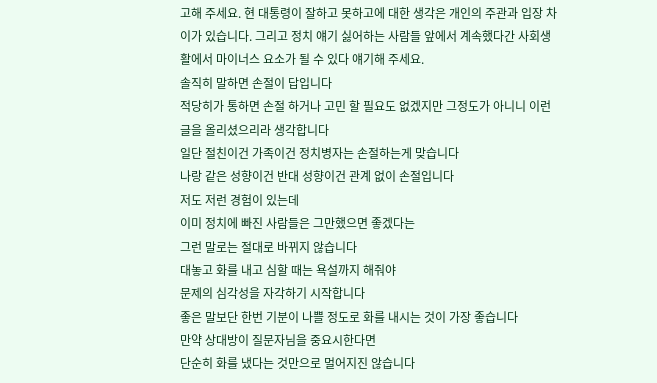고해 주세요. 현 대통령이 잘하고 못하고에 대한 생각은 개인의 주관과 입장 차이가 있습니다. 그리고 정치 얘기 싫어하는 사람들 앞에서 계속했다간 사회생활에서 마이너스 요소가 될 수 있다 얘기해 주세요.
솔직히 말하면 손절이 답입니다
적당히가 통하면 손절 하거나 고민 할 필요도 없겠지만 그정도가 아니니 이런 글을 올리셨으리라 생각합니다
일단 절친이건 가족이건 정치병자는 손절하는게 맞습니다
나랑 같은 성향이건 반대 성향이건 관계 없이 손절입니다
저도 저런 경험이 있는데
이미 정치에 빠진 사람들은 그만했으면 좋겠다는
그런 말로는 절대로 바뀌지 않습니다
대놓고 화를 내고 심할 때는 욕설까지 해줘야
문제의 심각성을 자각하기 시작합니다
좋은 말보단 한번 기분이 나쁠 정도로 화를 내시는 것이 가장 좋습니다
만약 상대방이 질문자님을 중요시한다면
단순히 화를 냈다는 것만으로 멀어지진 않습니다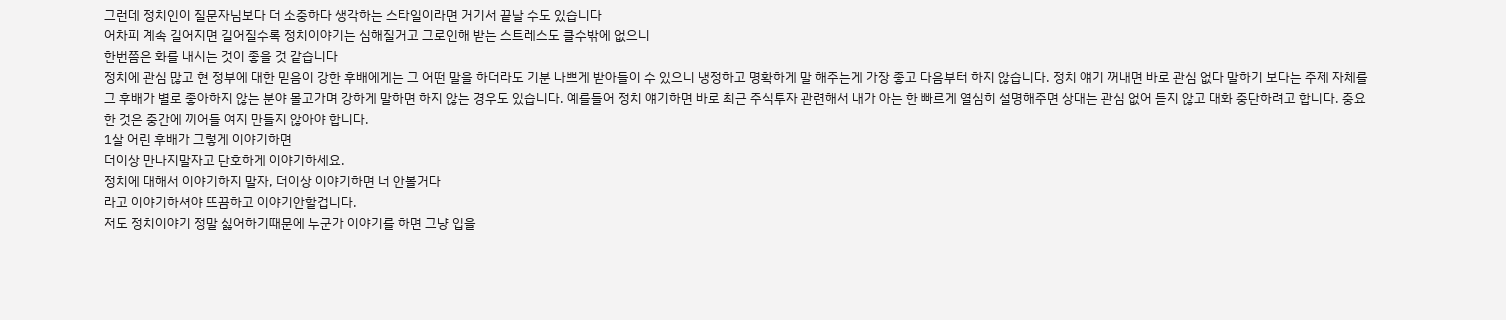그런데 정치인이 질문자님보다 더 소중하다 생각하는 스타일이라면 거기서 끝날 수도 있습니다
어차피 계속 길어지면 길어질수록 정치이야기는 심해질거고 그로인해 받는 스트레스도 클수밖에 없으니
한번쯤은 화를 내시는 것이 좋을 것 같습니다
정치에 관심 많고 현 정부에 대한 믿음이 강한 후배에게는 그 어떤 말을 하더라도 기분 나쁘게 받아들이 수 있으니 냉정하고 명확하게 말 해주는게 가장 좋고 다음부터 하지 않습니다. 정치 얘기 꺼내면 바로 관심 없다 말하기 보다는 주제 자체를 그 후배가 별로 좋아하지 않는 분야 몰고가며 강하게 말하면 하지 않는 경우도 있습니다. 예를들어 정치 얘기하면 바로 최근 주식투자 관련해서 내가 아는 한 빠르게 열심히 설명해주면 상대는 관심 없어 듣지 않고 대화 중단하려고 합니다. 중요한 것은 중간에 끼어들 여지 만들지 않아야 합니다.
1살 어린 후배가 그렇게 이야기하면
더이상 만나지말자고 단호하게 이야기하세요.
정치에 대해서 이야기하지 말자, 더이상 이야기하면 너 안볼거다
라고 이야기하셔야 뜨끔하고 이야기안할겁니다.
저도 정치이야기 정말 싫어하기때문에 누군가 이야기를 하면 그냥 입을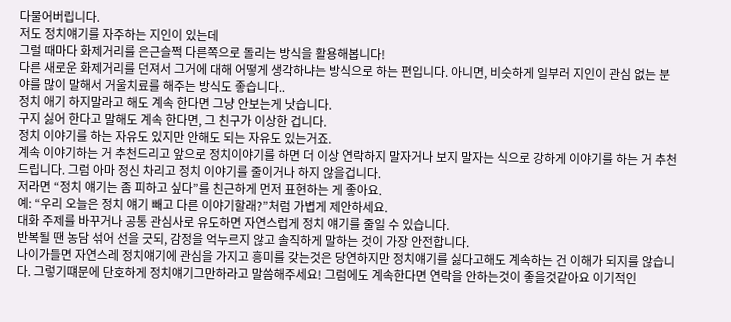다물어버립니다.
저도 정치얘기를 자주하는 지인이 있는데
그럴 때마다 화제거리를 은근슬쩍 다른쪽으로 돌리는 방식을 활용해봅니다!
다른 새로운 화제거리를 던져서 그거에 대해 어떻게 생각하냐는 방식으로 하는 편입니다. 아니면, 비슷하게 일부러 지인이 관심 없는 분야를 많이 말해서 거울치료를 해주는 방식도 좋습니다..
정치 애기 하지말라고 해도 계속 한다면 그냥 안보는게 낫습니다.
구지 싫어 한다고 말해도 계속 한다면, 그 친구가 이상한 겁니다.
정치 이야기를 하는 자유도 있지만 안해도 되는 자유도 있는거죠.
계속 이야기하는 거 추천드리고 앞으로 정치이야기를 하면 더 이상 연락하지 말자거나 보지 말자는 식으로 강하게 이야기를 하는 거 추천드립니다. 그럼 아마 정신 차리고 정치 이야기를 줄이거나 하지 않을겁니다.
저라면 “정치 얘기는 좀 피하고 싶다”를 친근하게 먼저 표현하는 게 좋아요.
예: “우리 오늘은 정치 얘기 빼고 다른 이야기할래?”처럼 가볍게 제안하세요.
대화 주제를 바꾸거나 공통 관심사로 유도하면 자연스럽게 정치 얘기를 줄일 수 있습니다.
반복될 땐 농담 섞어 선을 긋되, 감정을 억누르지 않고 솔직하게 말하는 것이 가장 안전합니다.
나이가들면 자연스레 정치얘기에 관심을 가지고 흥미를 갖는것은 당연하지만 정치얘기를 싫다고해도 계속하는 건 이해가 되지를 않습니다. 그렇기떄문에 단호하게 정치얘기그만하라고 말씀해주세요! 그럼에도 계속한다면 연락을 안하는것이 좋을것같아요 이기적인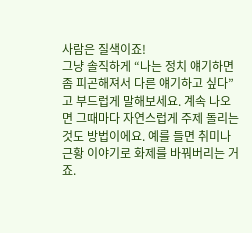사람은 질색이죠!
그냥 솔직하게 “나는 정치 얘기하면 좀 피곤해져서 다른 얘기하고 싶다”고 부드럽게 말해보세요. 계속 나오면 그때마다 자연스럽게 주제 돌리는 것도 방법이에요. 예를 들면 취미나 근황 이야기로 화제를 바꿔버리는 거죠.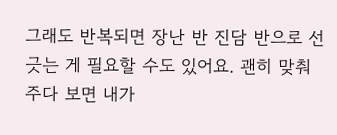그래도 반복되면 장난 반 진담 반으로 선 긋는 게 필요할 수도 있어요. 괜히 맞춰주다 보면 내가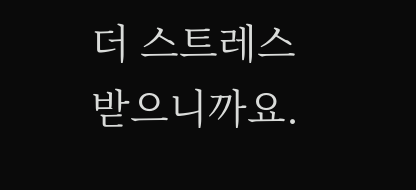더 스트레스 받으니까요.